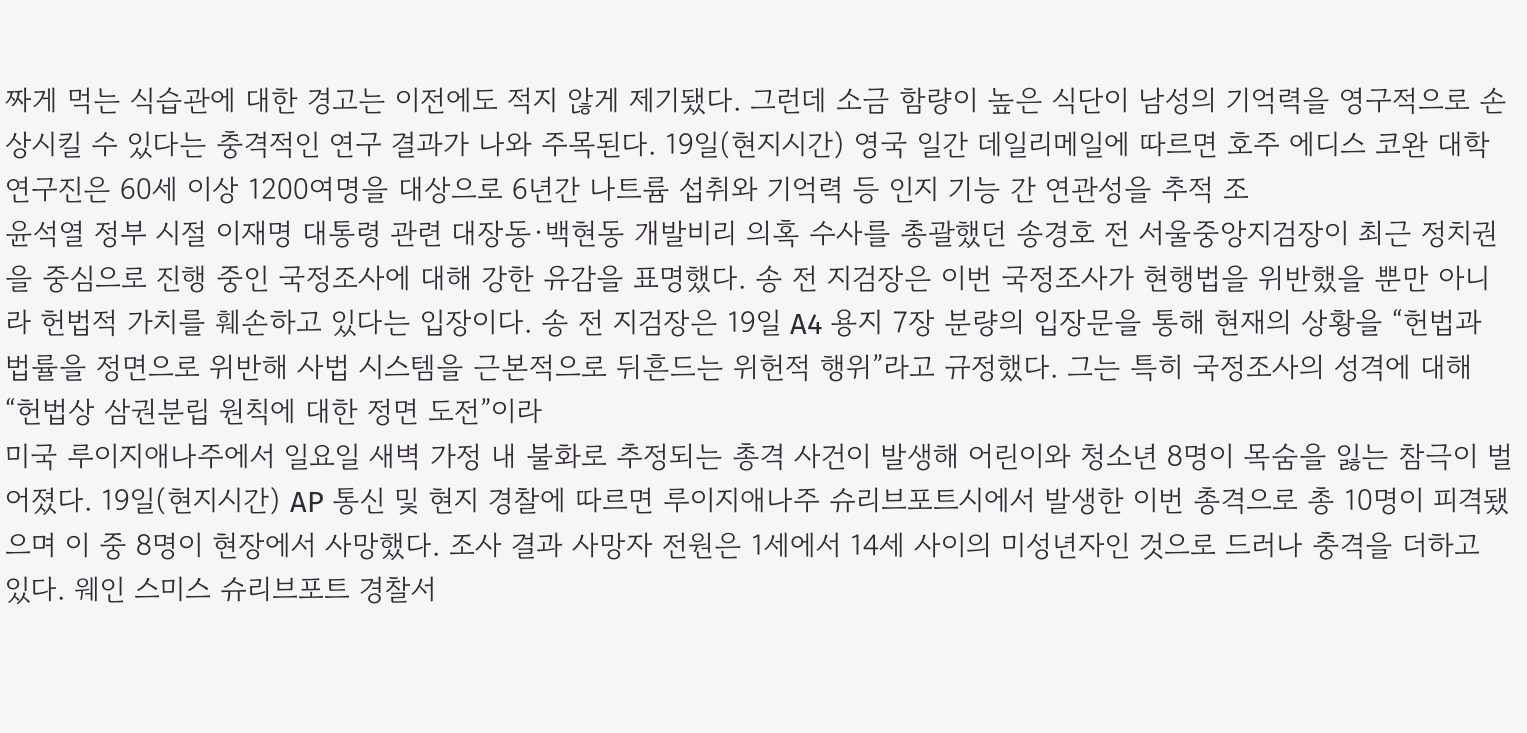짜게 먹는 식습관에 대한 경고는 이전에도 적지 않게 제기됐다. 그런데 소금 함량이 높은 식단이 남성의 기억력을 영구적으로 손상시킬 수 있다는 충격적인 연구 결과가 나와 주목된다. 19일(현지시간) 영국 일간 데일리메일에 따르면 호주 에디스 코완 대학 연구진은 60세 이상 1200여명을 대상으로 6년간 나트륨 섭취와 기억력 등 인지 기능 간 연관성을 추적 조
윤석열 정부 시절 이재명 대통령 관련 대장동·백현동 개발비리 의혹 수사를 총괄했던 송경호 전 서울중앙지검장이 최근 정치권을 중심으로 진행 중인 국정조사에 대해 강한 유감을 표명했다. 송 전 지검장은 이번 국정조사가 현행법을 위반했을 뿐만 아니라 헌법적 가치를 훼손하고 있다는 입장이다. 송 전 지검장은 19일 A4 용지 7장 분량의 입장문을 통해 현재의 상황을 “헌법과 법률을 정면으로 위반해 사법 시스템을 근본적으로 뒤흔드는 위헌적 행위”라고 규정했다. 그는 특히 국정조사의 성격에 대해 “헌법상 삼권분립 원칙에 대한 정면 도전”이라
미국 루이지애나주에서 일요일 새벽 가정 내 불화로 추정되는 총격 사건이 발생해 어린이와 청소년 8명이 목숨을 잃는 참극이 벌어졌다. 19일(현지시간) AP 통신 및 현지 경찰에 따르면 루이지애나주 슈리브포트시에서 발생한 이번 총격으로 총 10명이 피격됐으며 이 중 8명이 현장에서 사망했다. 조사 결과 사망자 전원은 1세에서 14세 사이의 미성년자인 것으로 드러나 충격을 더하고 있다. 웨인 스미스 슈리브포트 경찰서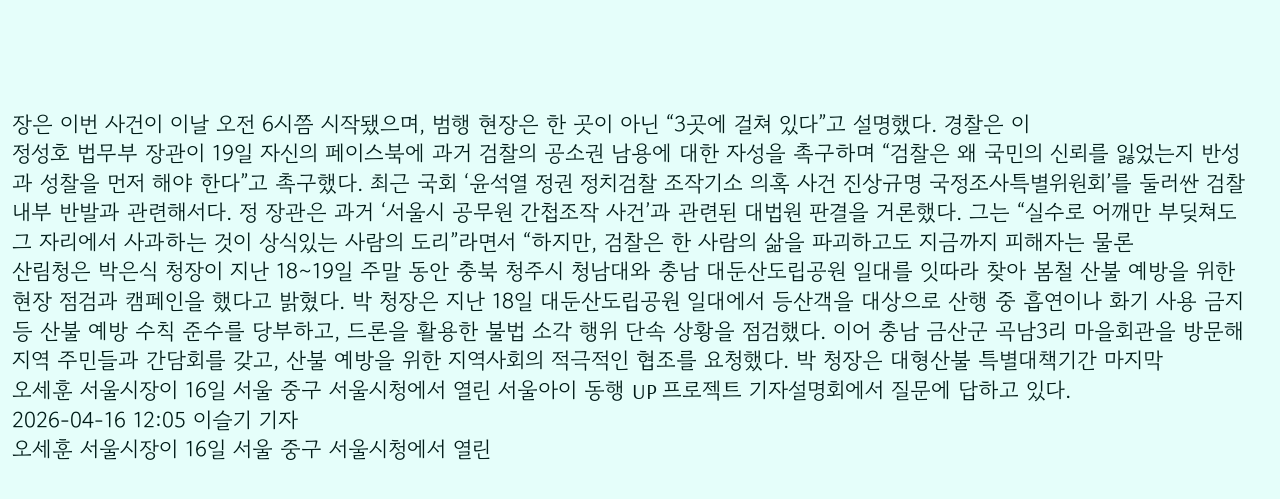장은 이번 사건이 이날 오전 6시쯤 시작됐으며, 범행 현장은 한 곳이 아닌 “3곳에 걸쳐 있다”고 설명했다. 경찰은 이
정성호 법무부 장관이 19일 자신의 페이스북에 과거 검찰의 공소권 남용에 대한 자성을 촉구하며 “검찰은 왜 국민의 신뢰를 잃었는지 반성과 성찰을 먼저 해야 한다”고 촉구했다. 최근 국회 ‘윤석열 정권 정치검찰 조작기소 의혹 사건 진상규명 국정조사특별위원회’를 둘러싼 검찰 내부 반발과 관련해서다. 정 장관은 과거 ‘서울시 공무원 간첩조작 사건’과 관련된 대법원 판결을 거론했다. 그는 “실수로 어깨만 부딪쳐도 그 자리에서 사과하는 것이 상식있는 사람의 도리”라면서 “하지만, 검찰은 한 사람의 삶을 파괴하고도 지금까지 피해자는 물론
산림청은 박은식 청장이 지난 18∼19일 주말 동안 충북 청주시 청남대와 충남 대둔산도립공원 일대를 잇따라 찾아 봄철 산불 예방을 위한 현장 점검과 캠페인을 했다고 밝혔다. 박 청장은 지난 18일 대둔산도립공원 일대에서 등산객을 대상으로 산행 중 흡연이나 화기 사용 금지 등 산불 예방 수칙 준수를 당부하고, 드론을 활용한 불법 소각 행위 단속 상황을 점검했다. 이어 충남 금산군 곡남3리 마을회관을 방문해 지역 주민들과 간담회를 갖고, 산불 예방을 위한 지역사회의 적극적인 협조를 요청했다. 박 청장은 대형산불 특별대책기간 마지막
오세훈 서울시장이 16일 서울 중구 서울시청에서 열린 서울아이 동행 UP 프로젝트 기자설명회에서 질문에 답하고 있다.
2026-04-16 12:05 이슬기 기자
오세훈 서울시장이 16일 서울 중구 서울시청에서 열린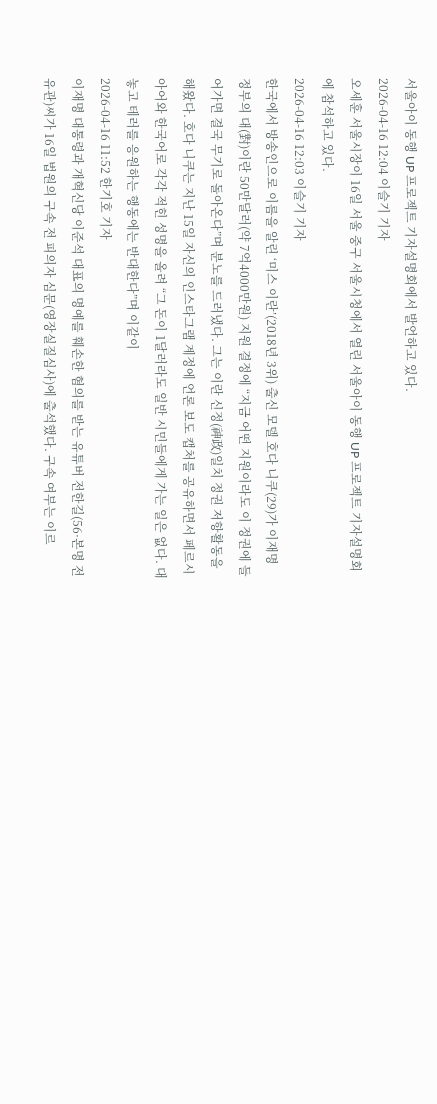서울아이 동행 UP 프로젝트 기자설명회에서 발언하고 있다.
2026-04-16 12:04 이슬기 기자
오세훈 서울시장이 16일 서울 중구 서울시청에서 열린 서울아이 동행 UP 프로젝트 기자설명회에 참석하고 있다.
2026-04-16 12:03 이슬기 기자
한국에서 방송인으로 이름을 알린 ‘미스 이란’(2018년 3위) 출신 모델 호다 니쿠(29)가 이재명 정부의 대(對)이란 50만달러(약 7억4000만원) 지원 결정에 “지금 어떤 지원이라도 이 정권에 들어가면 결국 무기로 돌아온다”며 분노를 드러냈다. 그는 이란 신정(神政)일치 정권 저항활동을 해왔다. 호다 니쿠는 지난 15일 자신의 인스타그램 계정에 언론 보도 캡처를 공유하면서 페르시아어와 한국어로 각각 적힌 성명을 올려 “그 돈이 1달러라도 일반 시민들에게 가는 일은 없다. 대놓고 테러를 응원하는 행동에는 반대한다”며 이같이
2026-04-16 11:52 한기호 기자
이재명 대통령과 개혁신당 이준석 대표의 명예를 훼손한 혐의를 받는 유튜버 전한길(56·본명 전유관)씨가 16일 법원의 구속 전 피의자 심문(영장실질심사)에 출석했다. 구속 여부는 이르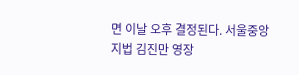면 이날 오후 결정된다. 서울중앙지법 김진만 영장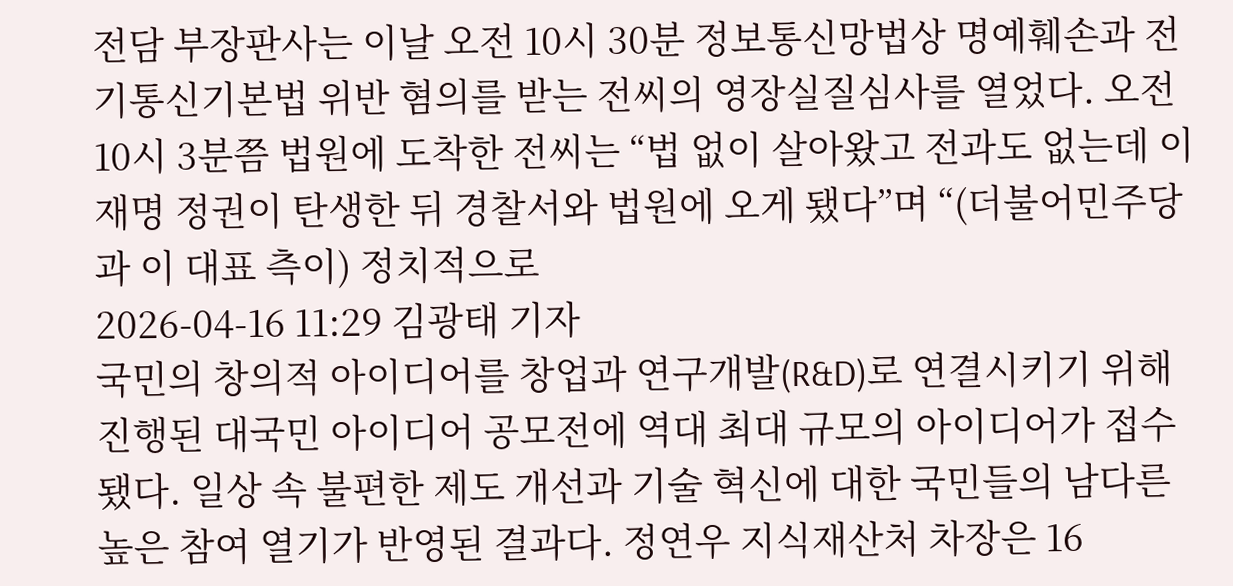전담 부장판사는 이날 오전 10시 30분 정보통신망법상 명예훼손과 전기통신기본법 위반 혐의를 받는 전씨의 영장실질심사를 열었다. 오전 10시 3분쯤 법원에 도착한 전씨는 “법 없이 살아왔고 전과도 없는데 이재명 정권이 탄생한 뒤 경찰서와 법원에 오게 됐다”며 “(더불어민주당과 이 대표 측이) 정치적으로
2026-04-16 11:29 김광태 기자
국민의 창의적 아이디어를 창업과 연구개발(R&D)로 연결시키기 위해 진행된 대국민 아이디어 공모전에 역대 최대 규모의 아이디어가 접수됐다. 일상 속 불편한 제도 개선과 기술 혁신에 대한 국민들의 남다른 높은 참여 열기가 반영된 결과다. 정연우 지식재산처 차장은 16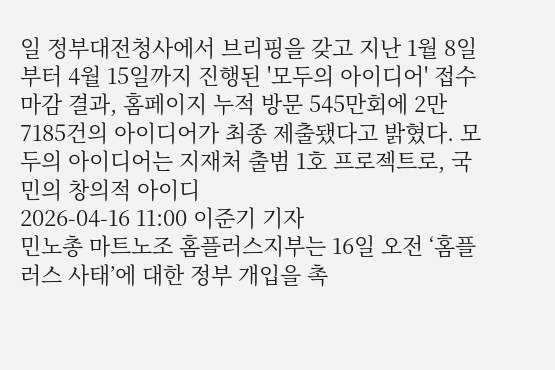일 정부대전청사에서 브리핑을 갖고 지난 1월 8일부터 4월 15일까지 진행된 '모두의 아이디어' 접수 마감 결과, 홈페이지 누적 방문 545만회에 2만7185건의 아이디어가 최종 제출됐다고 밝혔다. 모두의 아이디어는 지재처 출범 1호 프로젝트로, 국민의 창의적 아이디
2026-04-16 11:00 이준기 기자
민노총 마트노조 홈플러스지부는 16일 오전 ‘홈플러스 사태’에 대한 정부 개입을 촉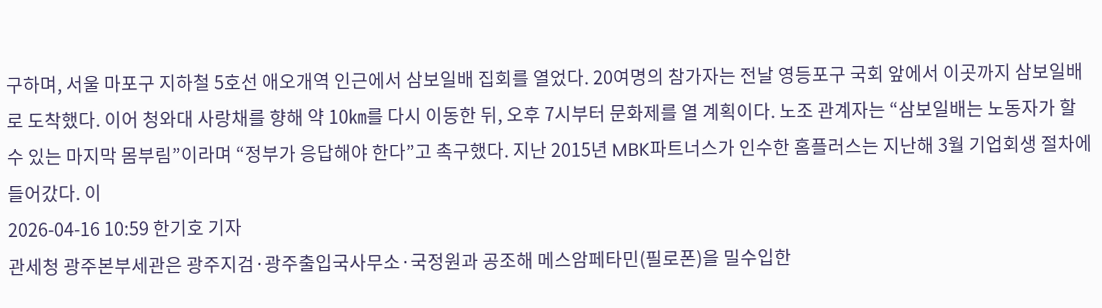구하며, 서울 마포구 지하철 5호선 애오개역 인근에서 삼보일배 집회를 열었다. 20여명의 참가자는 전날 영등포구 국회 앞에서 이곳까지 삼보일배로 도착했다. 이어 청와대 사랑채를 향해 약 10㎞를 다시 이동한 뒤, 오후 7시부터 문화제를 열 계획이다. 노조 관계자는 “삼보일배는 노동자가 할 수 있는 마지막 몸부림”이라며 “정부가 응답해야 한다”고 촉구했다. 지난 2015년 MBK파트너스가 인수한 홈플러스는 지난해 3월 기업회생 절차에 들어갔다. 이
2026-04-16 10:59 한기호 기자
관세청 광주본부세관은 광주지검·광주출입국사무소·국정원과 공조해 메스암페타민(필로폰)을 밀수입한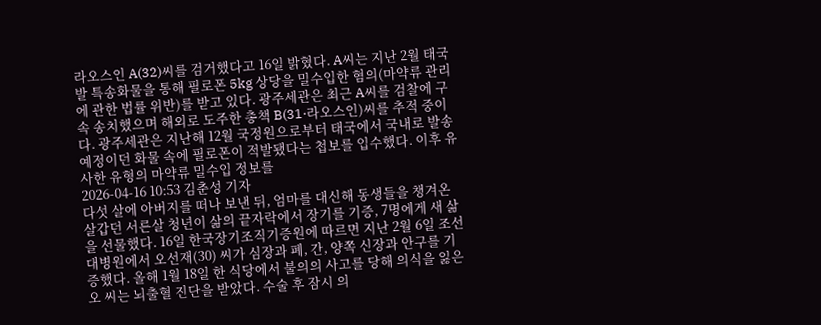라오스인 A(32)씨를 검거했다고 16일 밝혔다. A씨는 지난 2월 태국발 특송화물을 통해 필로폰 5kg 상당을 밀수입한 혐의(마약류 관리에 관한 법률 위반)를 받고 있다. 광주세관은 최근 A씨를 검찰에 구속 송치했으며 해외로 도주한 총책 B(31·라오스인)씨를 추적 중이다. 광주세관은 지난해 12월 국정원으로부터 태국에서 국내로 발송 예정이던 화물 속에 필로폰이 적발됐다는 첩보를 입수했다. 이후 유사한 유형의 마약류 밀수입 정보를
2026-04-16 10:53 김춘성 기자
다섯 살에 아버지를 떠나 보낸 뒤, 엄마를 대신해 동생들을 챙겨온 살갑던 서른살 청년이 삶의 끝자락에서 장기를 기증, 7명에게 새 삶을 선물했다. 16일 한국장기조직기증원에 따르면 지난 2월 6일 조선대병원에서 오선재(30) 씨가 심장과 폐, 간, 양쪽 신장과 안구를 기증했다. 올해 1월 18일 한 식당에서 불의의 사고를 당해 의식을 잃은 오 씨는 뇌출혈 진단을 받았다. 수술 후 잠시 의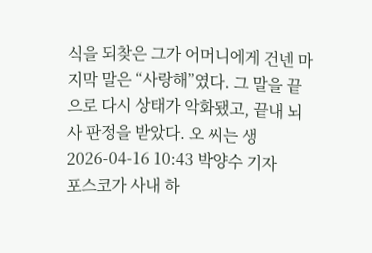식을 되찾은 그가 어머니에게 건넨 마지막 말은 “사랑해”였다. 그 말을 끝으로 다시 상태가 악화됐고, 끝내 뇌사 판정을 받았다. 오 씨는 생
2026-04-16 10:43 박양수 기자
포스코가 사내 하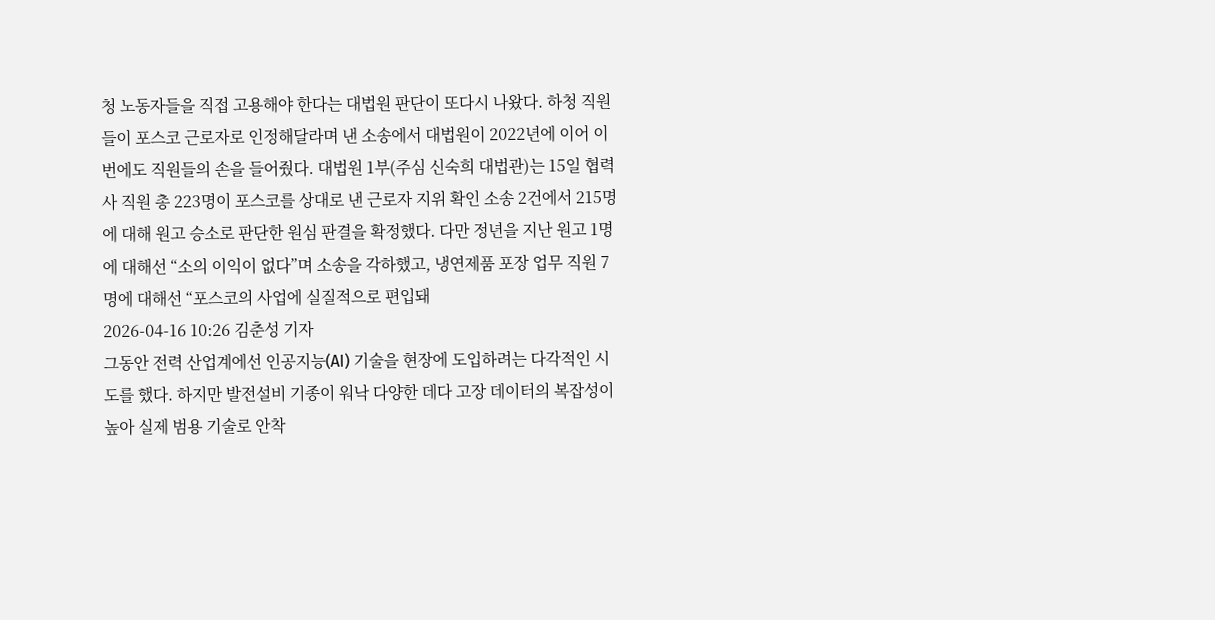청 노동자들을 직접 고용해야 한다는 대법원 판단이 또다시 나왔다. 하청 직원들이 포스코 근로자로 인정해달라며 낸 소송에서 대법원이 2022년에 이어 이번에도 직원들의 손을 들어줬다. 대법원 1부(주심 신숙희 대법관)는 15일 협력사 직원 총 223명이 포스코를 상대로 낸 근로자 지위 확인 소송 2건에서 215명에 대해 원고 승소로 판단한 원심 판결을 확정했다. 다만 정년을 지난 원고 1명에 대해선 “소의 이익이 없다”며 소송을 각하했고, 냉연제품 포장 업무 직원 7명에 대해선 “포스코의 사업에 실질적으로 편입돼
2026-04-16 10:26 김춘성 기자
그동안 전력 산업계에선 인공지능(AI) 기술을 현장에 도입하려는 다각적인 시도를 했다. 하지만 발전설비 기종이 워낙 다양한 데다 고장 데이터의 복잡성이 높아 실제 범용 기술로 안착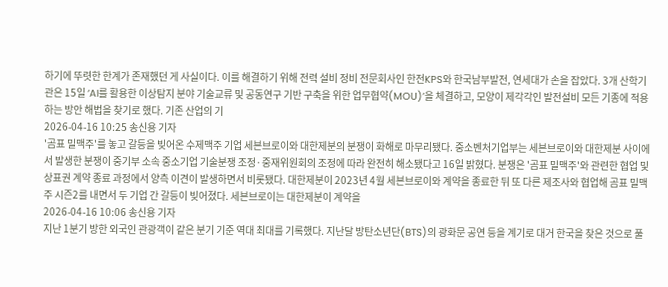하기에 뚜렷한 한계가 존재했던 게 사실이다. 이를 해결하기 위해 전력 설비 정비 전문회사인 한전KPS와 한국남부발전, 연세대가 손을 잡았다. 3개 산학기관은 15일 ‘AI를 활용한 이상탐지 분야 기술교류 및 공동연구 기반 구축을 위한 업무협약(MOU)’을 체결하고, 모양이 제각각인 발전설비 모든 기종에 적용하는 방안 해법을 찾기로 했다. 기존 산업의 기
2026-04-16 10:25 송신용 기자
'곰표 밀맥주'를 놓고 갈등을 빚어온 수제맥주 기업 세븐브로이와 대한제분의 분쟁이 화해로 마무리됐다. 중소벤처기업부는 세븐브로이와 대한제분 사이에서 발생한 분쟁이 중기부 소속 중소기업 기술분쟁 조정·중재위원회의 조정에 따라 완전히 해소됐다고 16일 밝혔다. 분쟁은 '곰표 밀맥주'와 관련한 협업 및 상표권 계약 종료 과정에서 양측 이견이 발생하면서 비롯됐다. 대한제분이 2023년 4월 세븐브로이와 계약을 종료한 뒤 또 다른 제조사와 협업해 곰표 밀맥주 시즌2를 내면서 두 기업 간 갈등이 빚어졌다. 세븐브로이는 대한제분이 계약을
2026-04-16 10:06 송신용 기자
지난 1분기 방한 외국인 관광객이 같은 분기 기준 역대 최대를 기록했다. 지난달 방탄소년단(BTS)의 광화문 공연 등을 계기로 대거 한국을 찾은 것으로 풀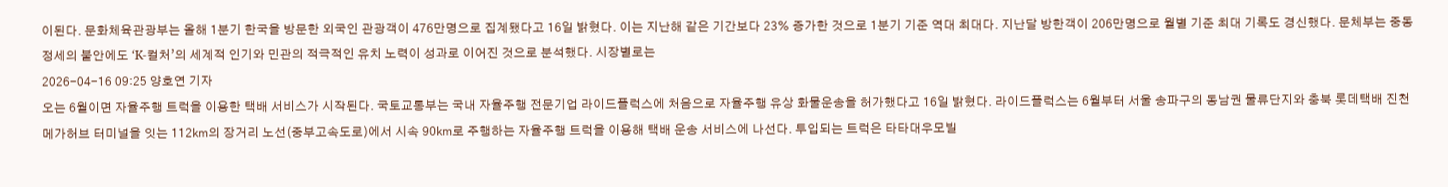이된다. 문화체육관광부는 올해 1분기 한국을 방문한 외국인 관광객이 476만명으로 집계됐다고 16일 밝혔다. 이는 지난해 같은 기간보다 23% 증가한 것으로 1분기 기준 역대 최대다. 지난달 방한객이 206만명으로 월별 기준 최대 기록도 경신했다. 문체부는 중동 정세의 불안에도 ‘K-컬처’의 세계적 인기와 민관의 적극적인 유치 노력이 성과로 이어진 것으로 분석했다. 시장별로는
2026-04-16 09:25 양호연 기자
오는 6월이면 자율주행 트럭을 이용한 택배 서비스가 시작된다. 국토교통부는 국내 자율주행 전문기업 라이드플럭스에 처음으로 자율주행 유상 화물운송을 허가했다고 16일 밝혔다. 라이드플럭스는 6월부터 서울 송파구의 동남권 물류단지와 충북 롯데택배 진천메가허브 터미널을 잇는 112㎞의 장거리 노선(중부고속도로)에서 시속 90㎞로 주행하는 자율주행 트럭을 이용해 택배 운송 서비스에 나선다. 투입되는 트럭은 타타대우모빌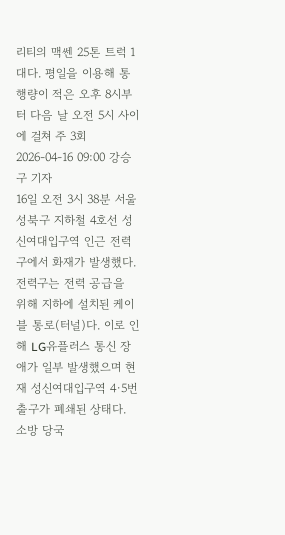리티의 맥쎈 25톤 트럭 1대다. 평일을 이용해 통행량이 적은 오후 8시부터 다음 날 오전 5시 사이에 걸쳐 주 3회
2026-04-16 09:00 강승구 기자
16일 오전 3시 38분 서울 성북구 지하철 4호선 성신여대입구역 인근 전력구에서 화재가 발생했다. 전력구는 전력 공급을 위해 지하에 설치된 케이블 통로(터널)다. 이로 인해 LG유플러스 통신 장애가 일부 발생했으며 현재 성신여대입구역 4·5번 출구가 폐쇄된 상태다. 소방 당국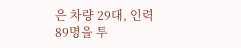은 차량 29대, 인력 89명을 투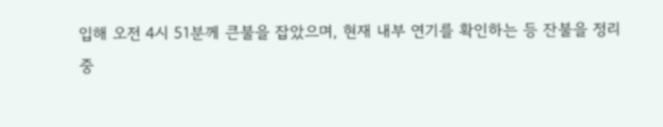입해 오전 4시 51분께 큰불을 잡았으며, 현재 내부 연기를 확인하는 등 잔불을 정리 중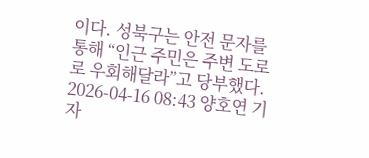이다. 성북구는 안전 문자를 통해 “인근 주민은 주변 도로로 우회해달라”고 당부했다.
2026-04-16 08:43 양호연 기자